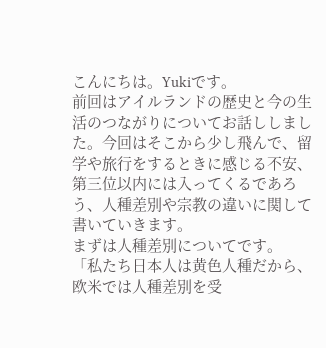こんにちは。Yukiです。
前回はアイルランドの歴史と今の生活のつながりについてお話ししました。今回はそこから少し飛んで、留学や旅行をするときに感じる不安、第三位以内には入ってくるであろう、人種差別や宗教の違いに関して書いていきます。
まずは人種差別についてです。
「私たち日本人は黄色人種だから、欧米では人種差別を受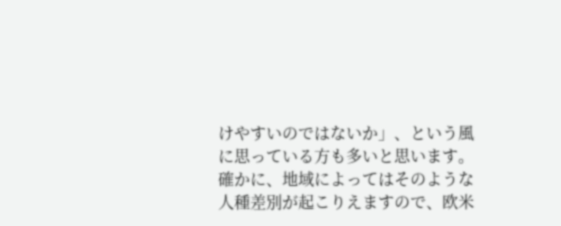けやすいのではないか」、という風に思っている方も多いと思います。確かに、地域によってはそのような人種差別が起こりえますので、欧米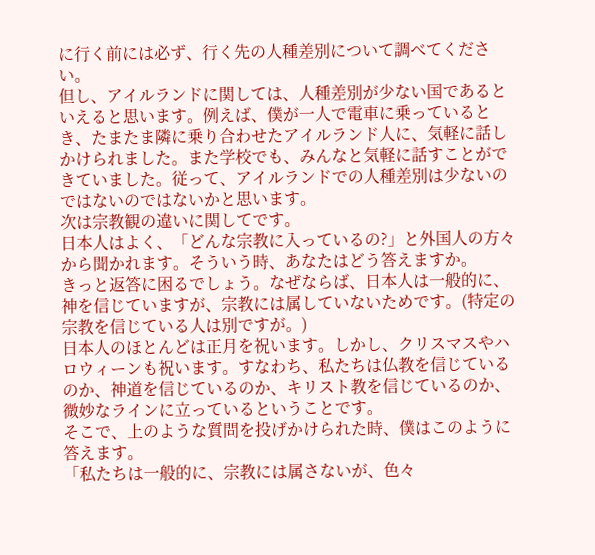に行く前には必ず、行く先の人種差別について調べてください。
但し、アイルランドに関しては、人種差別が少ない国であるといえると思います。例えば、僕が一人で電車に乗っているとき、たまたま隣に乗り合わせたアイルランド人に、気軽に話しかけられました。また学校でも、みんなと気軽に話すことができていました。従って、アイルランドでの人種差別は少ないのではないのではないかと思います。
次は宗教観の違いに関してです。
日本人はよく、「どんな宗教に入っているの?」と外国人の方々から聞かれます。そういう時、あなたはどう答えますか。
きっと返答に困るでしょう。なぜならば、日本人は一般的に、神を信じていますが、宗教には属していないためです。(特定の宗教を信じている人は別ですが。)
日本人のほとんどは正月を祝います。しかし、クリスマスやハロウィーンも祝います。すなわち、私たちは仏教を信じているのか、神道を信じているのか、キリスト教を信じているのか、微妙なラインに立っているということです。
そこで、上のような質問を投げかけられた時、僕はこのように答えます。
「私たちは一般的に、宗教には属さないが、色々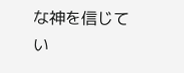な神を信じてい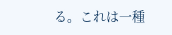る。これは一種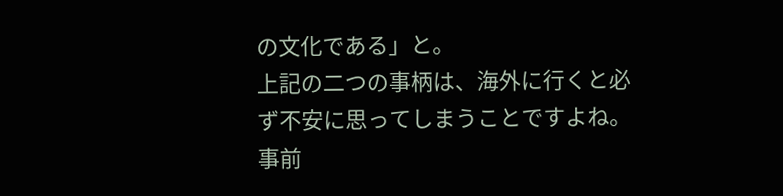の文化である」と。
上記の二つの事柄は、海外に行くと必ず不安に思ってしまうことですよね。事前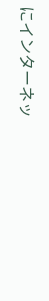にインターネッ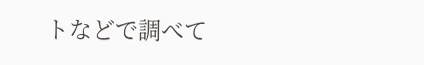トなどで調べて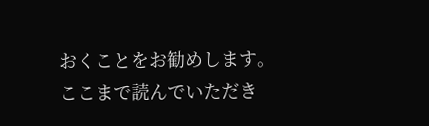おくことをお勧めします。
ここまで読んでいただき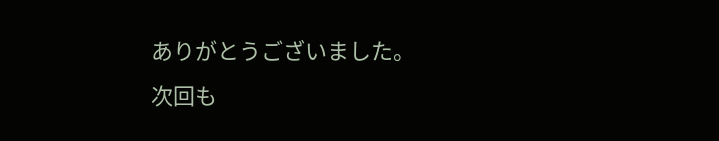ありがとうございました。
次回も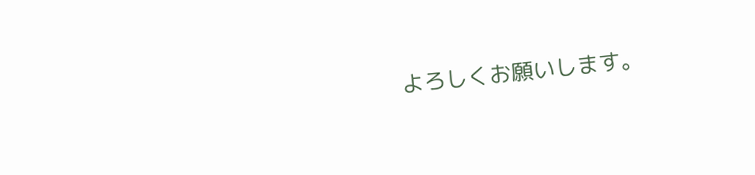よろしくお願いします。